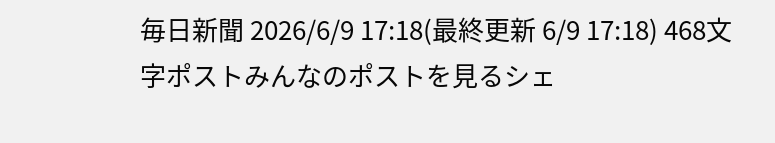毎日新聞 2026/6/9 17:18(最終更新 6/9 17:18) 468文字ポストみんなのポストを見るシェ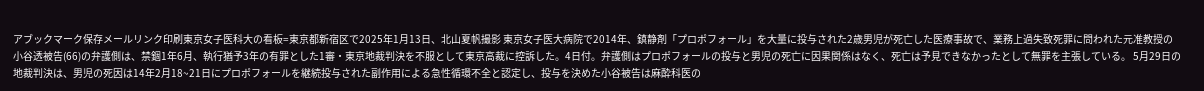アブックマーク保存メールリンク印刷東京女子医科大の看板=東京都新宿区で2025年1月13日、北山夏帆撮影 東京女子医大病院で2014年、鎮静剤「プロポフォール」を大量に投与された2歳男児が死亡した医療事故で、業務上過失致死罪に問われた元准教授の小谷透被告(66)の弁護側は、禁錮1年6月、執行猶予3年の有罪とした1審・東京地裁判決を不服として東京高裁に控訴した。4日付。弁護側はプロポフォールの投与と男児の死亡に因果関係はなく、死亡は予見できなかったとして無罪を主張している。 5月29日の地裁判決は、男児の死因は14年2月18~21日にプロポフォールを継続投与された副作用による急性循環不全と認定し、投与を決めた小谷被告は麻酔科医の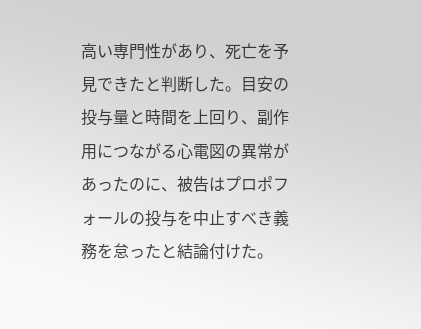高い専門性があり、死亡を予見できたと判断した。目安の投与量と時間を上回り、副作用につながる心電図の異常があったのに、被告はプロポフォールの投与を中止すべき義務を怠ったと結論付けた。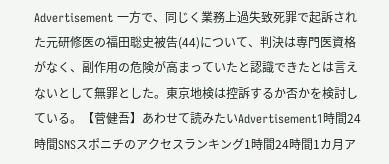Advertisement 一方で、同じく業務上過失致死罪で起訴された元研修医の福田聡史被告(44)について、判決は専門医資格がなく、副作用の危険が高まっていたと認識できたとは言えないとして無罪とした。東京地検は控訴するか否かを検討している。【菅健吾】あわせて読みたいAdvertisement1時間24時間SNSスポニチのアクセスランキング1時間24時間1カ月ア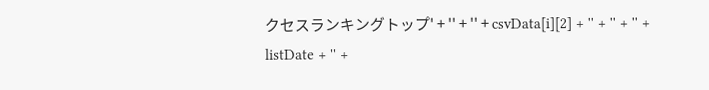クセスランキングトップ' + '' + '' + csvData[i][2] + '' + '' + '' + listDate + '' +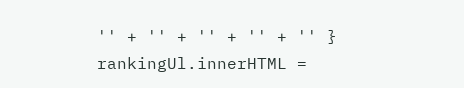'' + '' + '' + '' + '' } rankingUl.innerHTML =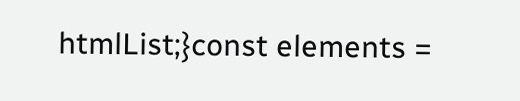htmlList;}const elements =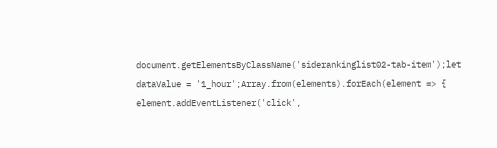document.getElementsByClassName('siderankinglist02-tab-item');let dataValue = '1_hour';Array.from(elements).forEach(element => { element.addEventListener('click',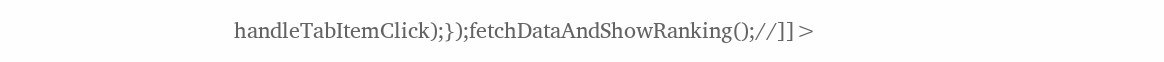handleTabItemClick);});fetchDataAndShowRanking();//]]>